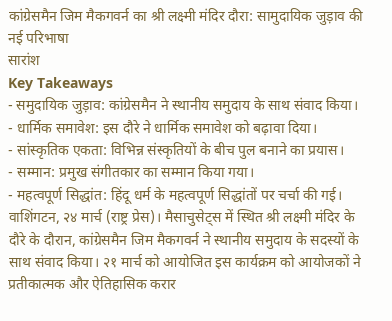कांग्रेसमैन जिम मैकगवर्न का श्री लक्ष्मी मंदिर दौरा: सामुदायिक जुड़ाव की नई परिभाषा
सारांश
Key Takeaways
- समुदायिक जुड़ाव: कांग्रेसमैन ने स्थानीय समुदाय के साथ संवाद किया।
- धार्मिक समावेश: इस दौरे ने धार्मिक समावेश को बढ़ावा दिया।
- सांस्कृतिक एकता: विभिन्न संस्कृतियों के बीच पुल बनाने का प्रयास।
- सम्मान: प्रमुख संगीतकार का सम्मान किया गया।
- महत्वपूर्ण सिद्धांत: हिंदू धर्म के महत्वपूर्ण सिद्धांतों पर चर्चा की गई।
वाशिंगटन, २४ मार्च (राष्ट्र प्रेस)। मैसाचुसेट्स में स्थित श्री लक्ष्मी मंदिर के दौरे के दौरान, कांग्रेसमैन जिम मैकगवर्न ने स्थानीय समुदाय के सदस्यों के साथ संवाद किया। २१ मार्च को आयोजित इस कार्यक्रम को आयोजकों ने प्रतीकात्मक और ऐतिहासिक करार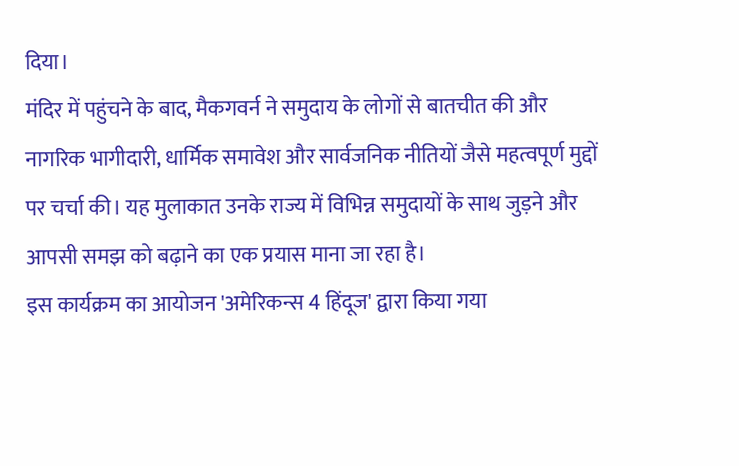दिया।
मंदिर में पहुंचने के बाद, मैकगवर्न ने समुदाय के लोगों से बातचीत की और नागरिक भागीदारी, धार्मिक समावेश और सार्वजनिक नीतियों जैसे महत्वपूर्ण मुद्दों पर चर्चा की। यह मुलाकात उनके राज्य में विभिन्न समुदायों के साथ जुड़ने और आपसी समझ को बढ़ाने का एक प्रयास माना जा रहा है।
इस कार्यक्रम का आयोजन 'अमेरिकन्स 4 हिंदूज' द्वारा किया गया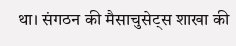था। संगठन की मैसाचुसेट्स शाखा की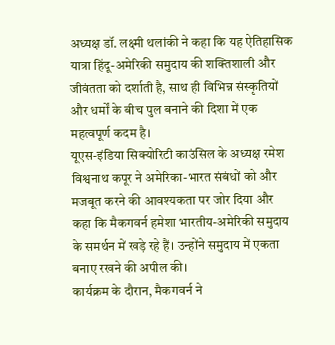अध्यक्ष डॉ. लक्ष्मी थलांकी ने कहा कि यह ऐतिहासिक यात्रा हिंदू-अमेरिकी समुदाय की शक्तिशाली और जीवंतता को दर्शाती है, साथ ही विभिन्न संस्कृतियों और धर्मों के बीच पुल बनाने की दिशा में एक महत्वपूर्ण कदम है।
यूएस-इंडिया सिक्योरिटी काउंसिल के अध्यक्ष रमेश विश्वनाथ कपूर ने अमेरिका-भारत संबंधों को और मजबूत करने की आवश्यकता पर जोर दिया और कहा कि मैकगवर्न हमेशा भारतीय-अमेरिकी समुदाय के समर्थन में खड़े रहे हैं। उन्होंने समुदाय में एकता बनाए रखने की अपील की।
कार्यक्रम के दौरान, मैकगवर्न ने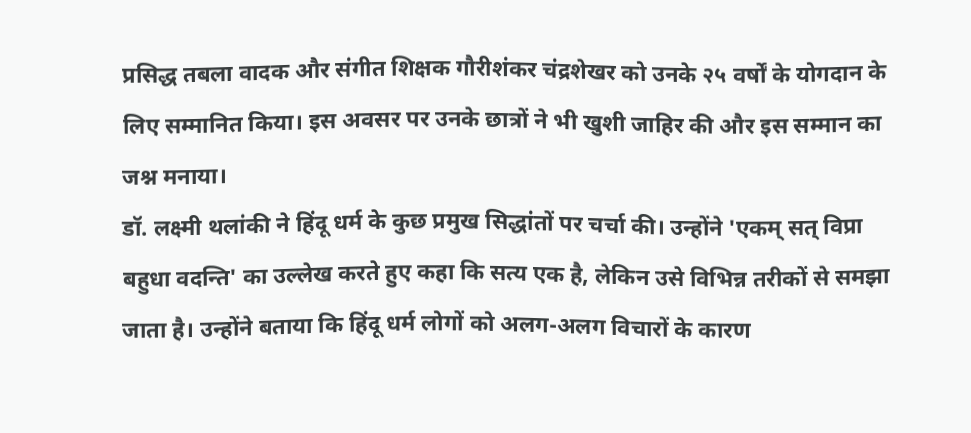प्रसिद्ध तबला वादक और संगीत शिक्षक गौरीशंकर चंद्रशेखर को उनके २५ वर्षों के योगदान के लिए सम्मानित किया। इस अवसर पर उनके छात्रों ने भी खुशी जाहिर की और इस सम्मान का जश्न मनाया।
डॉ. लक्ष्मी थलांकी ने हिंदू धर्म के कुछ प्रमुख सिद्धांतों पर चर्चा की। उन्होंने 'एकम् सत् विप्रा बहुधा वदन्ति' का उल्लेख करते हुए कहा कि सत्य एक है, लेकिन उसे विभिन्न तरीकों से समझा जाता है। उन्होंने बताया कि हिंदू धर्म लोगों को अलग-अलग विचारों के कारण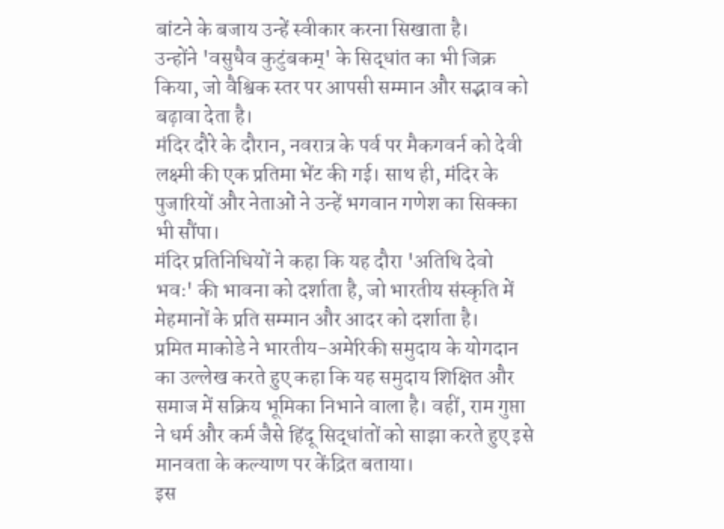बांटने के बजाय उन्हें स्वीकार करना सिखाता है।
उन्होंने 'वसुधैव कुटुंबकम्' के सिद्धांत का भी जिक्र किया, जो वैश्विक स्तर पर आपसी सम्मान और सद्भाव को बढ़ावा देता है।
मंदिर दौरे के दौरान, नवरात्र के पर्व पर मैकगवर्न को देवी लक्ष्मी की एक प्रतिमा भेंट की गई। साथ ही, मंदिर के पुजारियों और नेताओं ने उन्हें भगवान गणेश का सिक्का भी सौंपा।
मंदिर प्रतिनिधियों ने कहा कि यह दौरा 'अतिथि देवो भवः' की भावना को दर्शाता है, जो भारतीय संस्कृति में मेहमानों के प्रति सम्मान और आदर को दर्शाता है।
प्रमित माकोडे ने भारतीय-अमेरिकी समुदाय के योगदान का उल्लेख करते हुए कहा कि यह समुदाय शिक्षित और समाज में सक्रिय भूमिका निभाने वाला है। वहीं, राम गुप्ता ने धर्म और कर्म जैसे हिंदू सिद्धांतों को साझा करते हुए इसे मानवता के कल्याण पर केंद्रित बताया।
इस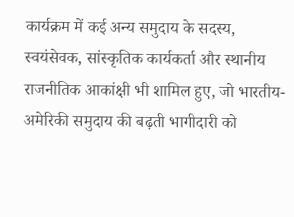कार्यक्रम में कई अन्य समुदाय के सदस्य, स्वयंसेवक, सांस्कृतिक कार्यकर्ता और स्थानीय राजनीतिक आकांक्षी भी शामिल हुए, जो भारतीय-अमेरिकी समुदाय की बढ़ती भागीदारी को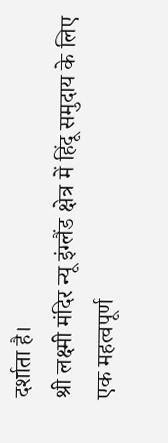दर्शाता है।
श्री लक्ष्मी मंदिर न्यू इंग्लैंड क्षेत्र में हिंदू समुदाय के लिए एक महत्वपूर्ण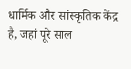धार्मिक और सांस्कृतिक केंद्र है, जहां पूरे साल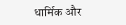धार्मिक और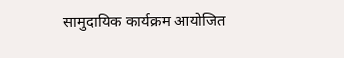सामुदायिक कार्यक्रम आयोजित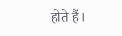होते हैं।